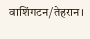वाशिंगटन/तेहरान।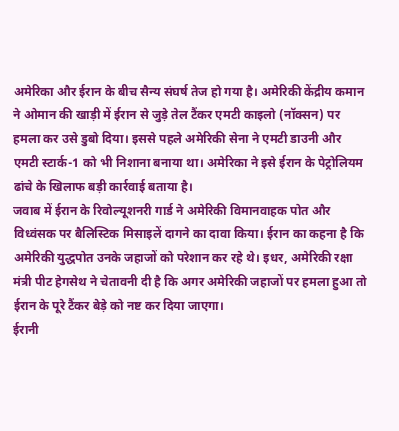अमेरिका और ईरान के बीच सैन्य संघर्ष तेज हो गया है। अमेरिकी केंद्रीय कमान ने ओमान की खाड़ी में ईरान से जुड़े तेल टैंकर एमटी काइलो (नॉक्सन) पर हमला कर उसे डुबो दिया। इससे पहले अमेरिकी सेना ने एमटी डाउनी और एमटी स्टार्क-1 को भी निशाना बनाया था। अमेरिका ने इसे ईरान के पेट्रोलियम ढांचे के खिलाफ बड़ी कार्रवाई बताया है।
जवाब में ईरान के रिवोल्यूशनरी गार्ड ने अमेरिकी विमानवाहक पोत और विध्वंसक पर बैलिस्टिक मिसाइलें दागने का दावा किया। ईरान का कहना है कि अमेरिकी युद्धपोत उनके जहाजों को परेशान कर रहे थे। इधर, अमेरिकी रक्षा मंत्री पीट हेगसेथ ने चेतावनी दी है कि अगर अमेरिकी जहाजों पर हमला हुआ तो ईरान के पूरे टैंकर बेड़े को नष्ट कर दिया जाएगा।
ईरानी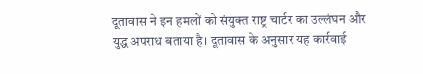दूतावास ने इन हमलों को संयुक्त राष्ट्र चार्टर का उल्लंघन और युद्ध अपराध बताया है। दूतावास के अनुसार यह कार्रवाई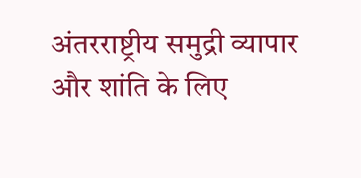अंतरराष्ट्रीय समुद्री व्यापार और शांति के लिए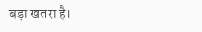बड़ा खतरा है।